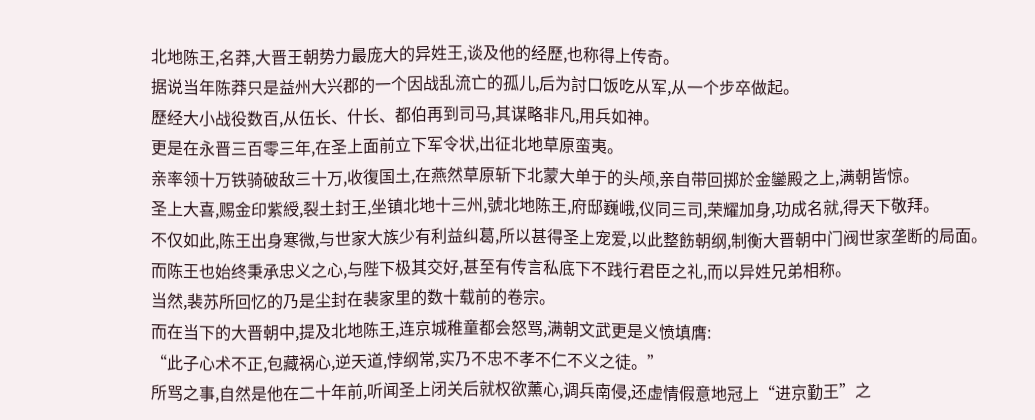北地陈王,名莽,大晋王朝势力最庞大的异姓王,谈及他的经歷,也称得上传奇。
据说当年陈莽只是益州大兴郡的一个因战乱流亡的孤儿,后为討口饭吃从军,从一个步卒做起。
歷经大小战役数百,从伍长、什长、都伯再到司马,其谋略非凡,用兵如神。
更是在永晋三百零三年,在圣上面前立下军令状,出征北地草原蛮夷。
亲率领十万铁骑破敌三十万,收復国土,在燕然草原斩下北蒙大单于的头颅,亲自带回掷於金鑾殿之上,满朝皆惊。
圣上大喜,赐金印紫綬,裂土封王,坐镇北地十三州,號北地陈王,府邸巍峨,仪同三司,荣耀加身,功成名就,得天下敬拜。
不仅如此,陈王出身寒微,与世家大族少有利益纠葛,所以甚得圣上宠爱,以此整飭朝纲,制衡大晋朝中门阀世家垄断的局面。
而陈王也始终秉承忠义之心,与陛下极其交好,甚至有传言私底下不践行君臣之礼,而以异姓兄弟相称。
当然,裴苏所回忆的乃是尘封在裴家里的数十载前的卷宗。
而在当下的大晋朝中,提及北地陈王,连京城稚童都会怒骂,满朝文武更是义愤填膺:
“此子心术不正,包藏祸心,逆天道,悖纲常,实乃不忠不孝不仁不义之徒。”
所骂之事,自然是他在二十年前,听闻圣上闭关后就权欲薰心,调兵南侵,还虚情假意地冠上“进京勤王”之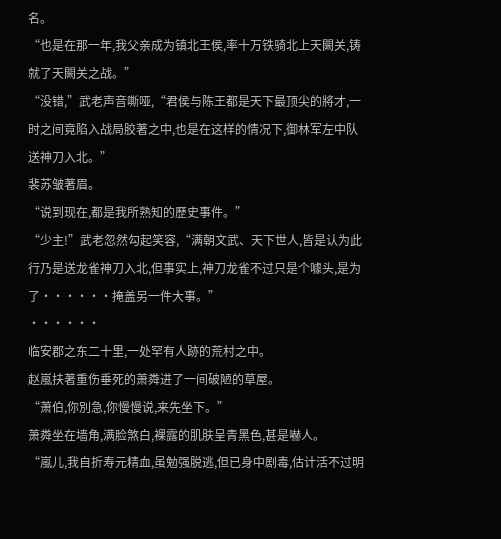名。
“也是在那一年,我父亲成为镇北王侯,率十万铁骑北上天闕关,铸就了天闕关之战。”
“没错,”武老声音嘶哑,“君侯与陈王都是天下最顶尖的將才,一时之间竟陷入战局胶著之中,也是在这样的情况下,御林军左中队送神刀入北。”
裴苏皱著眉。
“说到现在,都是我所熟知的歷史事件。”
“少主!”武老忽然勾起笑容,“满朝文武、天下世人,皆是认为此行乃是送龙雀神刀入北,但事实上,神刀龙雀不过只是个噱头,是为了······掩盖另一件大事。”
······
临安郡之东二十里,一处罕有人跡的荒村之中。
赵嵐扶著重伤垂死的萧粦进了一间破陋的草屋。
“萧伯,你別急,你慢慢说,来先坐下。”
萧粦坐在墙角,满脸煞白,裸露的肌肤呈青黑色,甚是嚇人。
“嵐儿,我自折寿元精血,虽勉强脱逃,但已身中剧毒,估计活不过明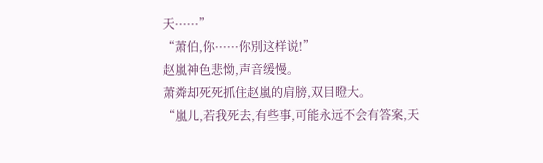天······”
“萧伯,你······你別这样说!”
赵嵐神色悲怮,声音缓慢。
萧粦却死死抓住赵嵐的肩膀,双目瞪大。
“嵐儿,若我死去,有些事,可能永远不会有答案,天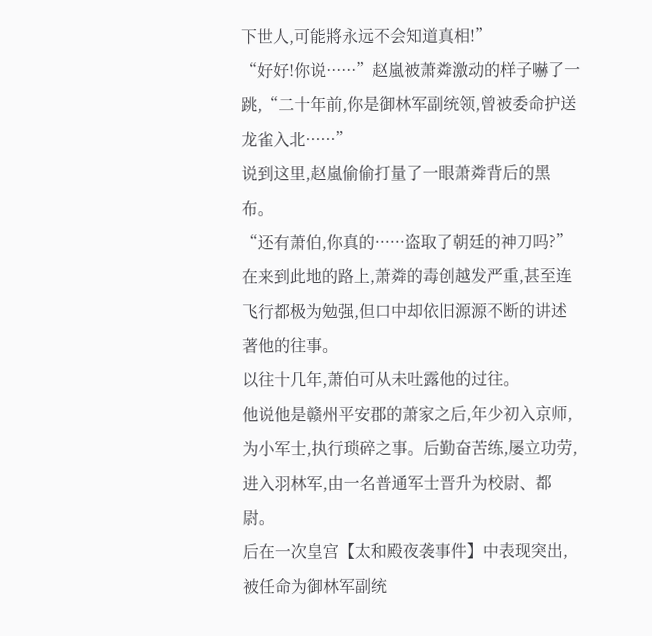下世人,可能將永远不会知道真相!”
“好好!你说······”赵嵐被萧粦激动的样子嚇了一跳,“二十年前,你是御林军副统领,曾被委命护送龙雀入北······”
说到这里,赵嵐偷偷打量了一眼萧粦背后的黑布。
“还有萧伯,你真的······盗取了朝廷的神刀吗?”
在来到此地的路上,萧粦的毒创越发严重,甚至连飞行都极为勉强,但口中却依旧源源不断的讲述著他的往事。
以往十几年,萧伯可从未吐露他的过往。
他说他是赣州平安郡的萧家之后,年少初入京师,为小军士,执行琐碎之事。后勤奋苦练,屡立功劳,进入羽林军,由一名普通军士晋升为校尉、都尉。
后在一次皇宫【太和殿夜袭事件】中表现突出,被任命为御林军副统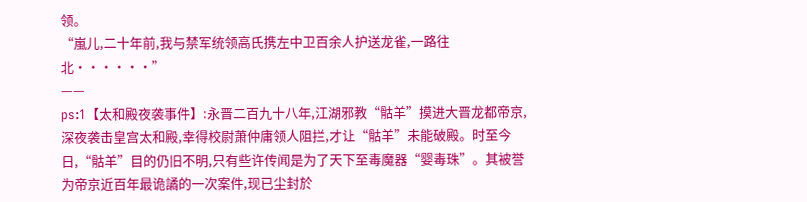领。
“嵐儿,二十年前,我与禁军统领高氏携左中卫百余人护送龙雀,一路往北······”
——
ps:1【太和殿夜袭事件】:永晋二百九十八年,江湖邪教“骷羊”摸进大晋龙都帝京,深夜袭击皇宫太和殿,幸得校尉萧仲庸领人阻拦,才让“骷羊”未能破殿。时至今日,“骷羊”目的仍旧不明,只有些许传闻是为了天下至毒魔器“婴毒珠”。其被誉为帝京近百年最诡譎的一次案件,现已尘封於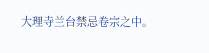大理寺兰台禁忌卷宗之中。